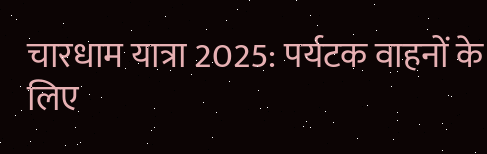चारधाम यात्रा 2025: पर्यटक वाहनों के लिए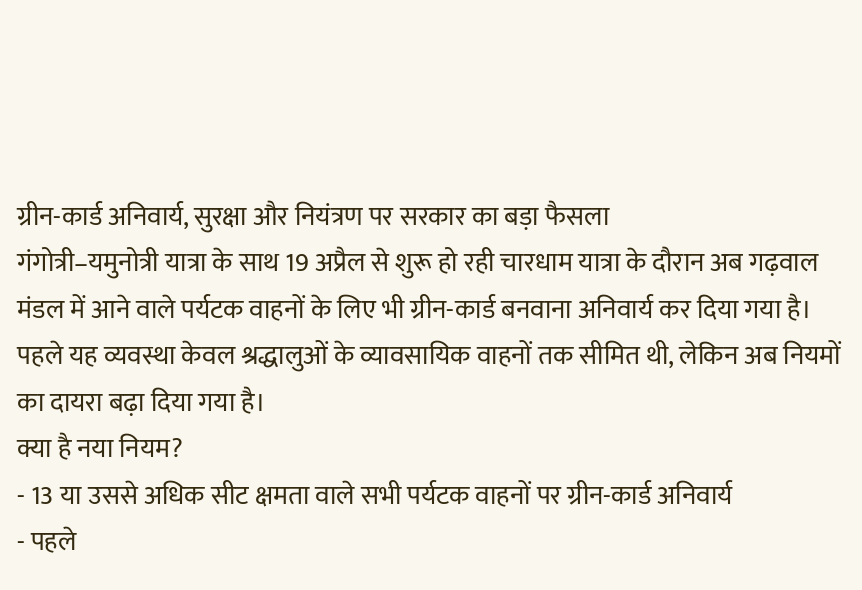ग्रीन-कार्ड अनिवार्य, सुरक्षा और नियंत्रण पर सरकार का बड़ा फैसला
गंगोत्री–यमुनोत्री यात्रा के साथ 19 अप्रैल से शुरू हो रही चारधाम यात्रा के दौरान अब गढ़वाल मंडल में आने वाले पर्यटक वाहनों के लिए भी ग्रीन-कार्ड बनवाना अनिवार्य कर दिया गया है। पहले यह व्यवस्था केवल श्रद्धालुओं के व्यावसायिक वाहनों तक सीमित थी, लेकिन अब नियमों का दायरा बढ़ा दिया गया है।
क्या है नया नियम?
- 13 या उससे अधिक सीट क्षमता वाले सभी पर्यटक वाहनों पर ग्रीन-कार्ड अनिवार्य
- पहले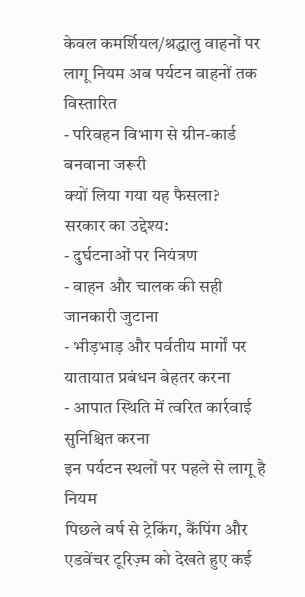केवल कमर्शियल/श्रद्धालु वाहनों पर लागू नियम अब पर्यटन वाहनों तक विस्तारित
- परिवहन विभाग से ग्रीन-कार्ड बनवाना जरूरी
क्यों लिया गया यह फैसला?
सरकार का उद्देश्य:
- दुर्घटनाओं पर नियंत्रण
- वाहन और चालक की सही जानकारी जुटाना
- भीड़भाड़ और पर्वतीय मार्गों पर यातायात प्रबंधन बेहतर करना
- आपात स्थिति में त्वरित कार्रवाई सुनिश्चित करना
इन पर्यटन स्थलों पर पहले से लागू है नियम
पिछले वर्ष से ट्रेकिंग, कैंपिंग और एडवेंचर टूरिज़्म को देखते हुए कई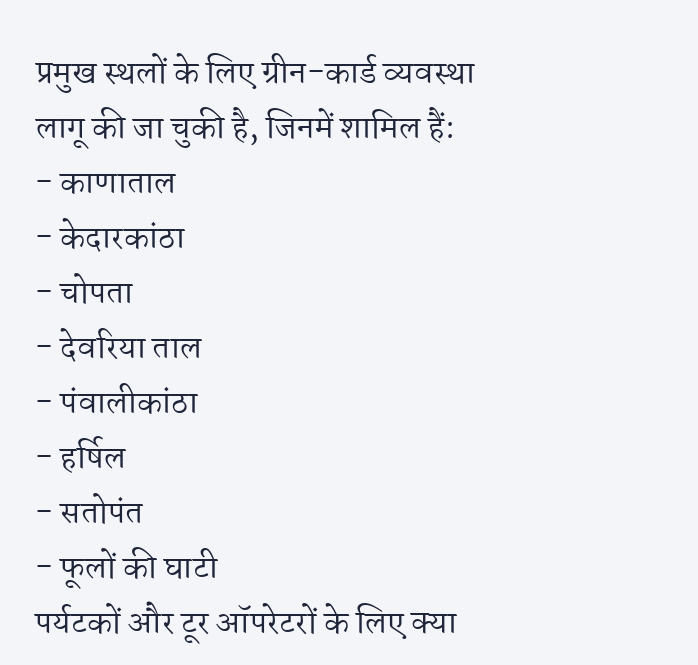प्रमुख स्थलों के लिए ग्रीन-कार्ड व्यवस्था लागू की जा चुकी है, जिनमें शामिल हैं:
- काणाताल
- केदारकांठा
- चोपता
- देवरिया ताल
- पंवालीकांठा
- हर्षिल
- सतोपंत
- फूलों की घाटी
पर्यटकों और टूर ऑपरेटरों के लिए क्या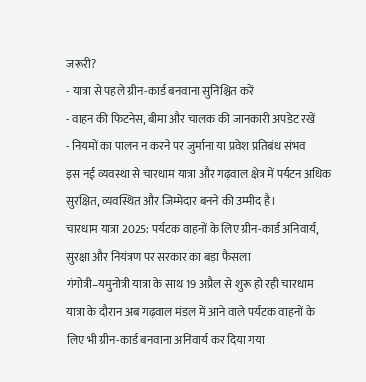जरूरी?
- यात्रा से पहले ग्रीन-कार्ड बनवाना सुनिश्चित करें
- वाहन की फिटनेस, बीमा और चालक की जानकारी अपडेट रखें
- नियमों का पालन न करने पर जुर्माना या प्रवेश प्रतिबंध संभव
इस नई व्यवस्था से चारधाम यात्रा और गढ़वाल क्षेत्र में पर्यटन अधिक सुरक्षित, व्यवस्थित और जिम्मेदार बनने की उम्मीद है।
चारधाम यात्रा 2025: पर्यटक वाहनों के लिए ग्रीन-कार्ड अनिवार्य, सुरक्षा और नियंत्रण पर सरकार का बड़ा फैसला
गंगोत्री–यमुनोत्री यात्रा के साथ 19 अप्रैल से शुरू हो रही चारधाम यात्रा के दौरान अब गढ़वाल मंडल में आने वाले पर्यटक वाहनों के लिए भी ग्रीन-कार्ड बनवाना अनिवार्य कर दिया गया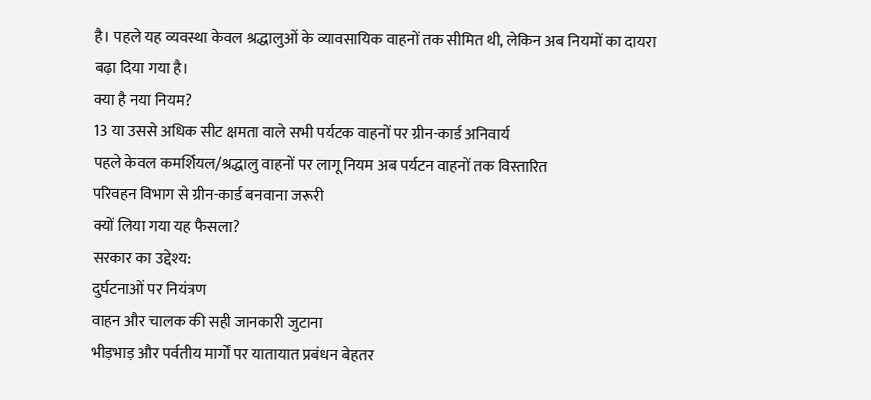है। पहले यह व्यवस्था केवल श्रद्धालुओं के व्यावसायिक वाहनों तक सीमित थी, लेकिन अब नियमों का दायरा बढ़ा दिया गया है।
क्या है नया नियम?
13 या उससे अधिक सीट क्षमता वाले सभी पर्यटक वाहनों पर ग्रीन-कार्ड अनिवार्य
पहले केवल कमर्शियल/श्रद्धालु वाहनों पर लागू नियम अब पर्यटन वाहनों तक विस्तारित
परिवहन विभाग से ग्रीन-कार्ड बनवाना जरूरी
क्यों लिया गया यह फैसला?
सरकार का उद्देश्य:
दुर्घटनाओं पर नियंत्रण
वाहन और चालक की सही जानकारी जुटाना
भीड़भाड़ और पर्वतीय मार्गों पर यातायात प्रबंधन बेहतर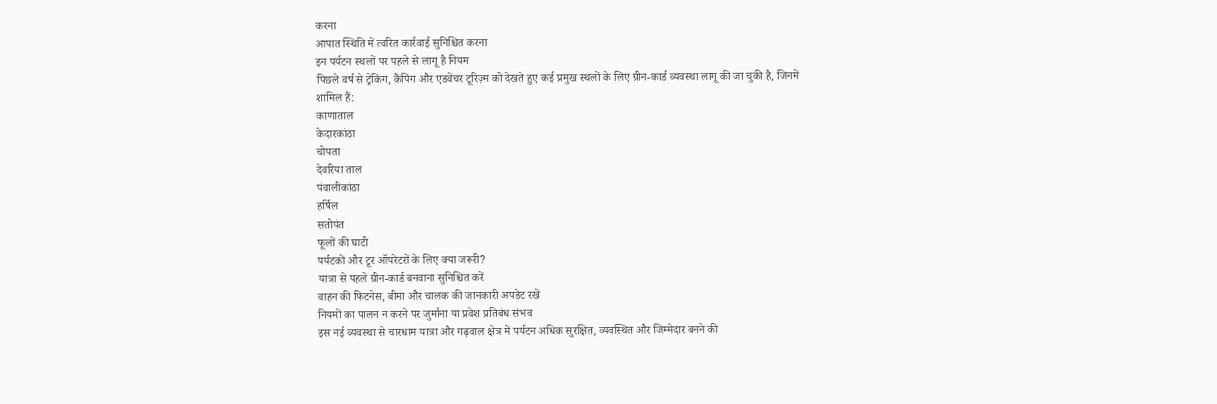करना
आपात स्थिति में त्वरित कार्रवाई सुनिश्चित करना
इन पर्यटन स्थलों पर पहले से लागू है नियम
पिछले वर्ष से ट्रेकिंग, कैंपिंग और एडवेंचर टूरिज़्म को देखते हुए कई प्रमुख स्थलों के लिए ग्रीन-कार्ड व्यवस्था लागू की जा चुकी है, जिनमें शामिल हैं:
काणाताल
केदारकांठा
चोपता
देवरिया ताल
पंवालीकांठा
हर्षिल
सतोपंत
फूलों की घाटी
पर्यटकों और टूर ऑपरेटरों के लिए क्या जरूरी?
यात्रा से पहले ग्रीन-कार्ड बनवाना सुनिश्चित करें
वाहन की फिटनेस, बीमा और चालक की जानकारी अपडेट रखें
नियमों का पालन न करने पर जुर्माना या प्रवेश प्रतिबंध संभव
इस नई व्यवस्था से चारधाम यात्रा और गढ़वाल क्षेत्र में पर्यटन अधिक सुरक्षित, व्यवस्थित और जिम्मेदार बनने की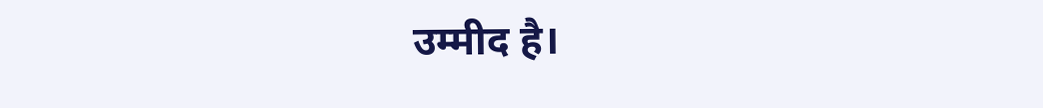उम्मीद है।